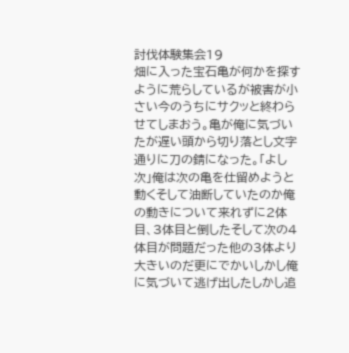討伐体験集会19
畑に入った宝石亀が何かを探すように荒らしているが被害が小さい今のうちにサクッと終わらせてしまおう。亀が俺に気づいたが遅い頭から切り落とし文字通りに刀の錆になった。「よし次」俺は次の亀を仕留めようと動くそして油断していたのか俺の動きについて来れずに2体目、3体目と倒したそして次の4体目が問題だった他の3体より大きいのだ更にでかいしかし俺に気づいて逃げ出したしかし追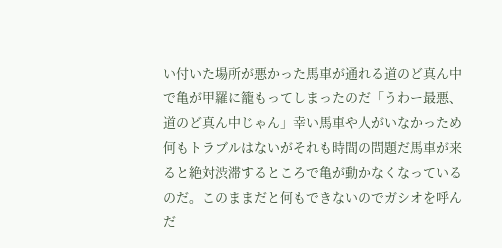い付いた場所が悪かった馬車が通れる道のど真ん中で亀が甲羅に籠もってしまったのだ「うわー最悪、道のど真ん中じゃん」幸い馬車や人がいなかっため何もトラブルはないがそれも時間の問題だ馬車が来ると絶対渋滞するところで亀が動かなくなっているのだ。このままだと何もできないのでガシオを呼んだ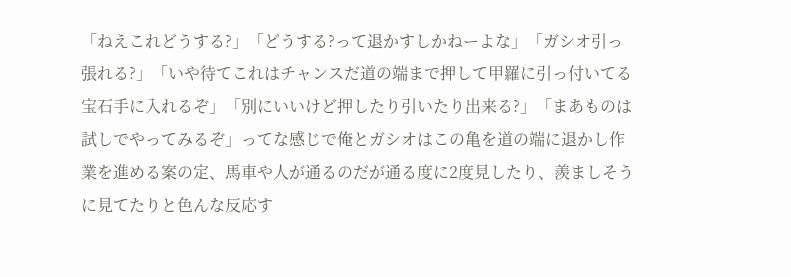「ねえこれどうする?」「どうする?って退かすしかねーよな」「ガシオ引っ張れる?」「いや待てこれはチャンスだ道の端まで押して甲羅に引っ付いてる宝石手に入れるぞ」「別にいいけど押したり引いたり出来る?」「まあものは試しでやってみるぞ」ってな感じで俺とガシオはこの亀を道の端に退かし作業を進める案の定、馬車や人が通るのだが通る度に2度見したり、羨ましそうに見てたりと色んな反応す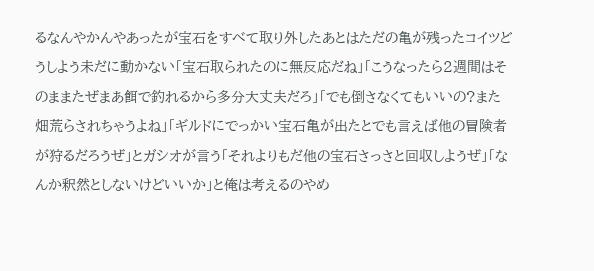るなんやかんやあったが宝石をすべて取り外したあとはただの亀が残ったコイツどうしよう未だに動かない「宝石取られたのに無反応だね」「こうなったら2週間はそのままたぜまあ餌で釣れるから多分大丈夫だろ」「でも倒さなくてもいいの?また畑荒らされちゃうよね」「ギルドにでっかい宝石亀が出たとでも言えば他の冒険者が狩るだろうぜ」とガシオが言う「それよりもだ他の宝石さっさと回収しようぜ」「なんか釈然としないけどいいか」と俺は考えるのやめ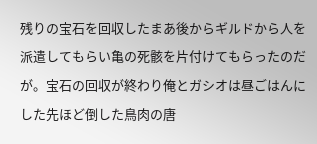残りの宝石を回収したまあ後からギルドから人を派遣してもらい亀の死骸を片付けてもらったのだが。宝石の回収が終わり俺とガシオは昼ごはんにした先ほど倒した鳥肉の唐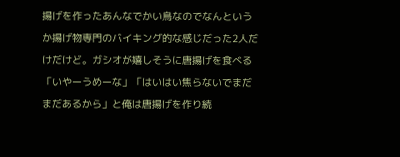揚げを作ったあんなでかい鳥なのでなんというか揚げ物専門のバイキング的な感じだった2人だけだけど。ガシオが嬉しそうに唐揚げを食べる「いやーうめーな」「はいはい焦らないでまだまだあるから」と俺は唐揚げを作り続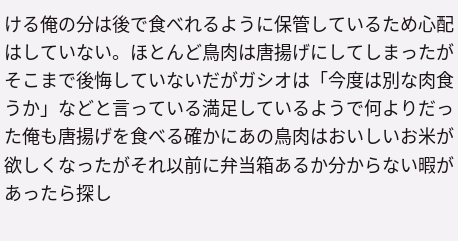ける俺の分は後で食べれるように保管しているため心配はしていない。ほとんど鳥肉は唐揚げにしてしまったがそこまで後悔していないだがガシオは「今度は別な肉食うか」などと言っている満足しているようで何よりだった俺も唐揚げを食べる確かにあの鳥肉はおいしいお米が欲しくなったがそれ以前に弁当箱あるか分からない暇があったら探し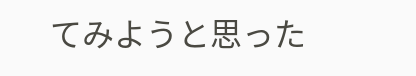てみようと思った